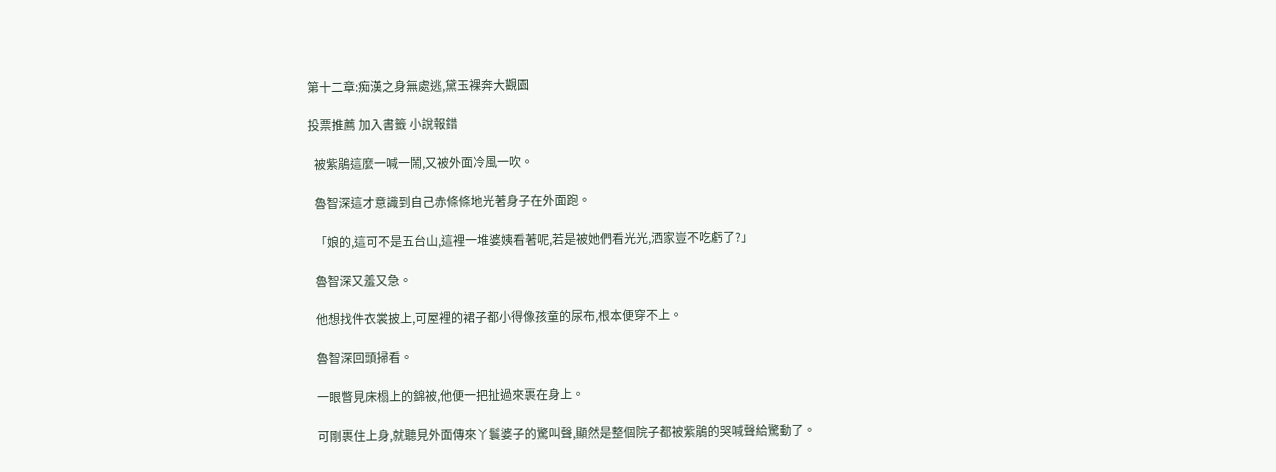第十二章:痴漢之身無處逃,黛玉裸奔大觀園

投票推薦 加入書籤 小說報錯

  被紫鵑這麼一喊一鬧,又被外面冷風一吹。

  魯智深這才意識到自己赤條條地光著身子在外面跑。

  「娘的,這可不是五台山,這裡一堆婆姨看著呢,若是被她們看光光,洒家豈不吃虧了?」

  魯智深又羞又急。

  他想找件衣裳披上,可屋裡的裙子都小得像孩童的尿布,根本便穿不上。

  魯智深回頭掃看。

  一眼瞥見床榻上的錦被,他便一把扯過來裹在身上。

  可剛裹住上身,就聽見外面傳來丫鬟婆子的驚叫聲,顯然是整個院子都被紫鵑的哭喊聲給驚動了。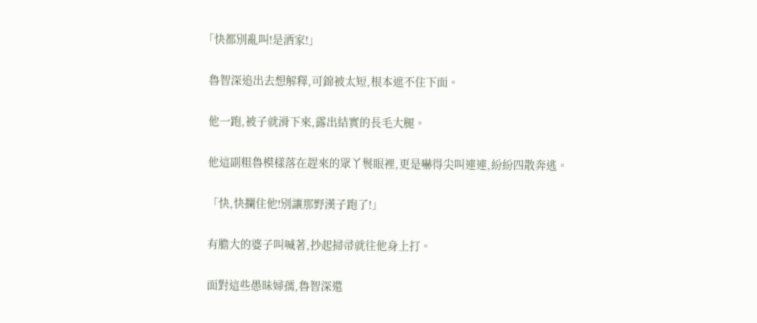「快都別亂叫!是洒家!」

  魯智深追出去想解釋,可錦被太短,根本遮不住下面。

  他一跑,被子就滑下來,露出結實的長毛大腿。

  他這副粗魯模樣落在趕來的眾丫鬟眼裡,更是嚇得尖叫連連,紛紛四散奔逃。

  「快,快攔住他!別讓那野漢子跑了!」

  有膽大的婆子叫喊著,抄起掃帚就往他身上打。

  面對這些愚昧婦孺,魯智深還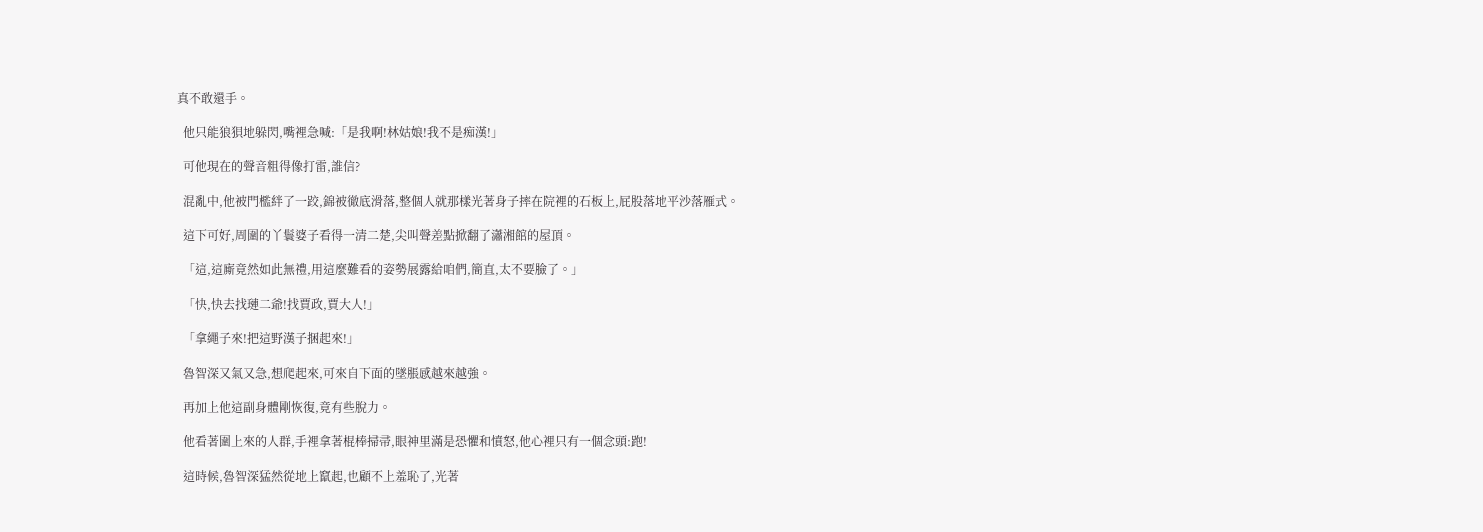真不敢還手。

  他只能狼狽地躲閃,嘴裡急喊:「是我啊!林姑娘!我不是痴漢!」

  可他現在的聲音粗得像打雷,誰信?

  混亂中,他被門檻絆了一跤,錦被徹底滑落,整個人就那樣光著身子摔在院裡的石板上,屁股落地平沙落雁式。

  這下可好,周圍的丫鬟婆子看得一清二楚,尖叫聲差點掀翻了瀟湘館的屋頂。

  「這,這廝竟然如此無禮,用這麼難看的姿勢展露給咱們,簡直,太不要臉了。」

  「快,快去找璉二爺!找賈政,賈大人!」

  「拿繩子來!把這野漢子捆起來!」

  魯智深又氣又急,想爬起來,可來自下面的墜脹感越來越強。

  再加上他這副身體剛恢復,竟有些脫力。

  他看著圍上來的人群,手裡拿著棍棒掃帚,眼神里滿是恐懼和憤怒,他心裡只有一個念頭:跑!

  這時候,魯智深猛然從地上竄起,也顧不上羞恥了,光著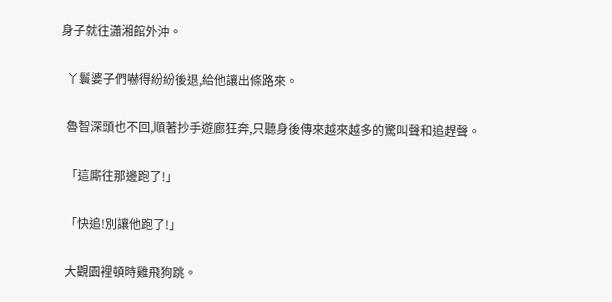身子就往瀟湘館外沖。

  丫鬟婆子們嚇得紛紛後退,給他讓出條路來。

  魯智深頭也不回,順著抄手遊廊狂奔,只聽身後傳來越來越多的驚叫聲和追趕聲。

  「這廝往那邊跑了!」

  「快追!別讓他跑了!」

  大觀園裡頓時雞飛狗跳。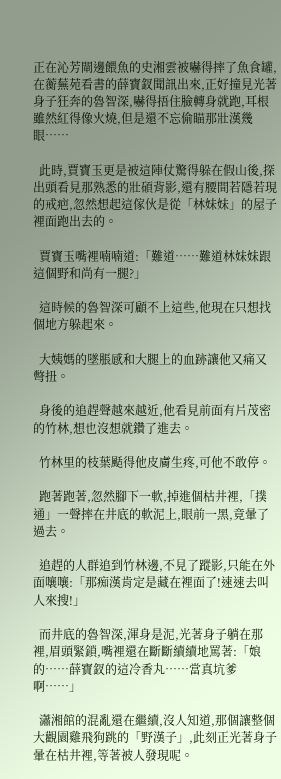正在沁芳閘邊餵魚的史湘雲被嚇得摔了魚食罐,在蘅蕪苑看書的薛寶釵聞訊出來,正好撞見光著身子狂奔的魯智深,嚇得捂住臉轉身就跑,耳根雖然紅得像火燒,但是還不忘偷瞄那壯漢幾眼……

  此時,賈寶玉更是被這陣仗驚得躲在假山後,探出頭看見那熟悉的壯碩背影,還有腰間若隱若現的戒疤,忽然想起這傢伙是從「林妹妹」的屋子裡面跑出去的。

  賈寶玉嘴裡喃喃道:「難道……難道林妹妹跟這個野和尚有一腿?」

  這時候的魯智深可顧不上這些,他現在只想找個地方躲起來。

  大姨媽的墜脹感和大腿上的血跡讓他又痛又彆扭。

  身後的追趕聲越來越近,他看見前面有片茂密的竹林,想也沒想就鑽了進去。

  竹林里的枝葉颳得他皮膚生疼,可他不敢停。

  跑著跑著,忽然腳下一軟,掉進個枯井裡,「撲通」一聲摔在井底的軟泥上,眼前一黑,竟暈了過去。

  追趕的人群追到竹林邊,不見了蹤影,只能在外面嚷嚷:「那痴漢肯定是藏在裡面了!速速去叫人來搜!」

  而井底的魯智深,渾身是泥,光著身子躺在那裡,眉頭緊鎖,嘴裡還在斷斷續續地罵著:「娘的……薛寶釵的這冷香丸……當真坑爹啊……」

  瀟湘館的混亂還在繼續,沒人知道,那個讓整個大觀園雞飛狗跳的「野漢子」,此刻正光著身子暈在枯井裡,等著被人發現呢。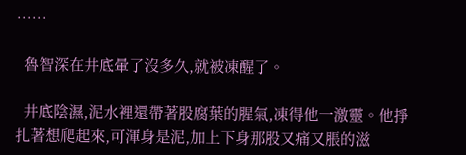……

  魯智深在井底暈了沒多久,就被凍醒了。

  井底陰濕,泥水裡還帶著股腐葉的腥氣,凍得他一激靈。他掙扎著想爬起來,可渾身是泥,加上下身那股又痛又脹的滋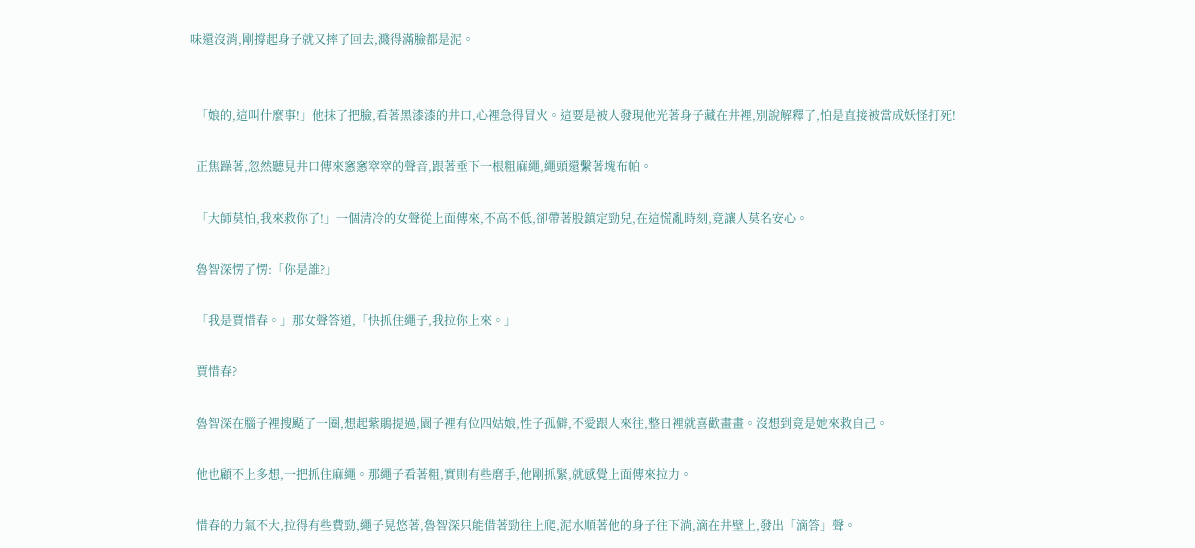味還沒消,剛撐起身子就又摔了回去,濺得滿臉都是泥。


  「娘的,這叫什麼事!」他抹了把臉,看著黑漆漆的井口,心裡急得冒火。這要是被人發現他光著身子藏在井裡,別說解釋了,怕是直接被當成妖怪打死!

  正焦躁著,忽然聽見井口傳來窸窸窣窣的聲音,跟著垂下一根粗麻繩,繩頭還繫著塊布帕。

  「大師莫怕,我來救你了!」一個清冷的女聲從上面傳來,不高不低,卻帶著股鎮定勁兒,在這慌亂時刻,竟讓人莫名安心。

  魯智深愣了愣:「你是誰?」

  「我是賈惜春。」那女聲答道,「快抓住繩子,我拉你上來。」

  賈惜春?

  魯智深在腦子裡搜颳了一圈,想起紫鵑提過,園子裡有位四姑娘,性子孤僻,不愛跟人來往,整日裡就喜歡畫畫。沒想到竟是她來救自己。

  他也顧不上多想,一把抓住麻繩。那繩子看著粗,實則有些磨手,他剛抓緊,就感覺上面傳來拉力。

  惜春的力氣不大,拉得有些費勁,繩子晃悠著,魯智深只能借著勁往上爬,泥水順著他的身子往下淌,滴在井壁上,發出「滴答」聲。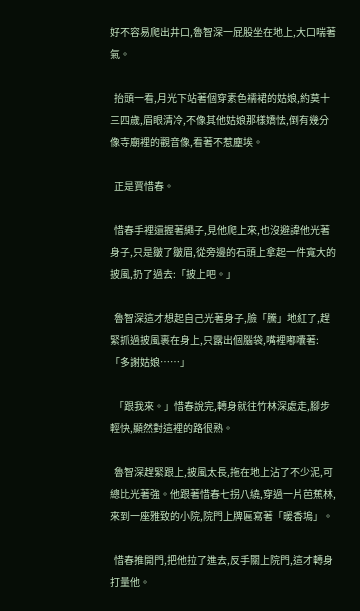好不容易爬出井口,魯智深一屁股坐在地上,大口喘著氣。

  抬頭一看,月光下站著個穿素色襦裙的姑娘,約莫十三四歲,眉眼清冷,不像其他姑娘那樣嬌怯,倒有幾分像寺廟裡的觀音像,看著不惹塵埃。

  正是賈惜春。

  惜春手裡還握著繩子,見他爬上來,也沒避諱他光著身子,只是皺了皺眉,從旁邊的石頭上拿起一件寬大的披風,扔了過去:「披上吧。」

  魯智深這才想起自己光著身子,臉「騰」地紅了,趕緊抓過披風裹在身上,只露出個腦袋,嘴裡嘟囔著:「多謝姑娘……」

  「跟我來。」惜春說完,轉身就往竹林深處走,腳步輕快,顯然對這裡的路很熟。

  魯智深趕緊跟上,披風太長,拖在地上沾了不少泥,可總比光著強。他跟著惜春七拐八繞,穿過一片芭蕉林,來到一座雅致的小院,院門上牌匾寫著「暖香塢」。

  惜春推開門,把他拉了進去,反手關上院門,這才轉身打量他。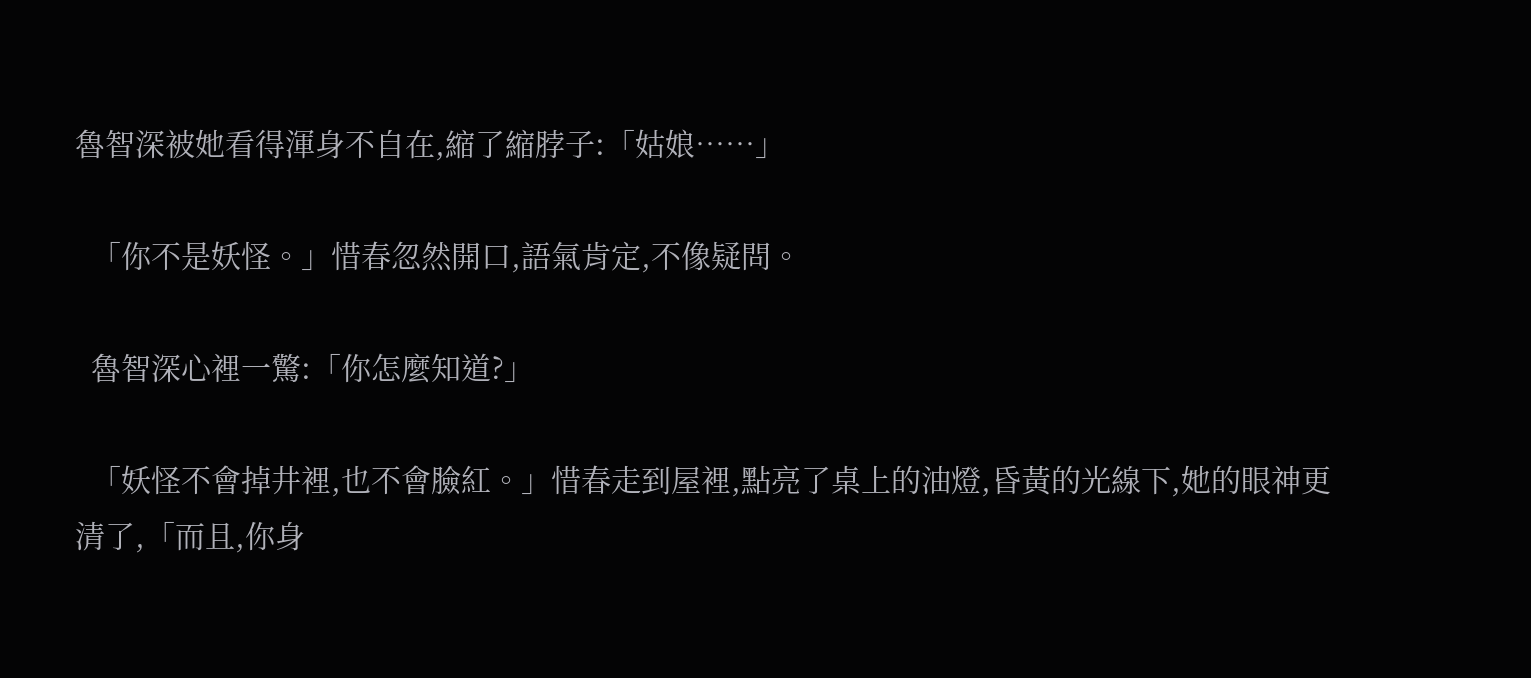魯智深被她看得渾身不自在,縮了縮脖子:「姑娘……」

  「你不是妖怪。」惜春忽然開口,語氣肯定,不像疑問。

  魯智深心裡一驚:「你怎麼知道?」

  「妖怪不會掉井裡,也不會臉紅。」惜春走到屋裡,點亮了桌上的油燈,昏黃的光線下,她的眼神更清了,「而且,你身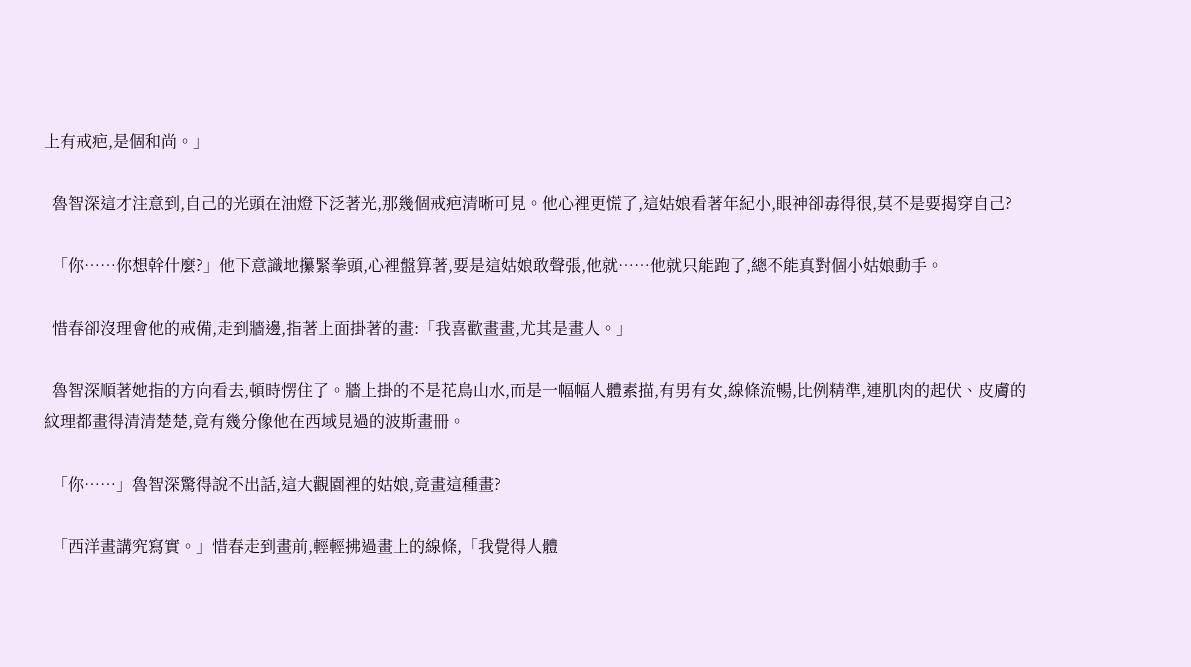上有戒疤,是個和尚。」

  魯智深這才注意到,自己的光頭在油燈下泛著光,那幾個戒疤清晰可見。他心裡更慌了,這姑娘看著年紀小,眼神卻毒得很,莫不是要揭穿自己?

  「你……你想幹什麼?」他下意識地攥緊拳頭,心裡盤算著,要是這姑娘敢聲張,他就……他就只能跑了,總不能真對個小姑娘動手。

  惜春卻沒理會他的戒備,走到牆邊,指著上面掛著的畫:「我喜歡畫畫,尤其是畫人。」

  魯智深順著她指的方向看去,頓時愣住了。牆上掛的不是花鳥山水,而是一幅幅人體素描,有男有女,線條流暢,比例精準,連肌肉的起伏、皮膚的紋理都畫得清清楚楚,竟有幾分像他在西域見過的波斯畫冊。

  「你……」魯智深驚得說不出話,這大觀園裡的姑娘,竟畫這種畫?

  「西洋畫講究寫實。」惜春走到畫前,輕輕拂過畫上的線條,「我覺得人體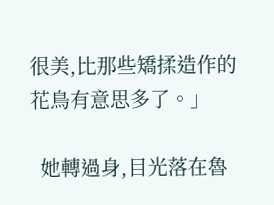很美,比那些矯揉造作的花鳥有意思多了。」

  她轉過身,目光落在魯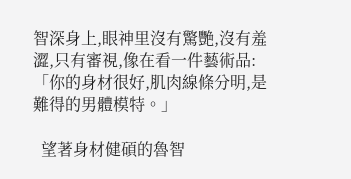智深身上,眼神里沒有驚艷,沒有羞澀,只有審視,像在看一件藝術品:「你的身材很好,肌肉線條分明,是難得的男體模特。」

  望著身材健碩的魯智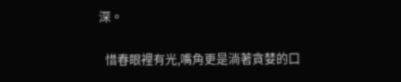深。

  惜春眼裡有光,嘴角更是淌著貪婪的口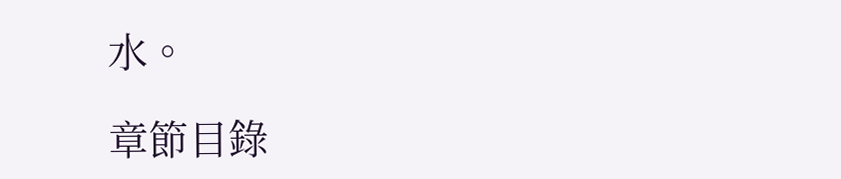水。

章節目錄